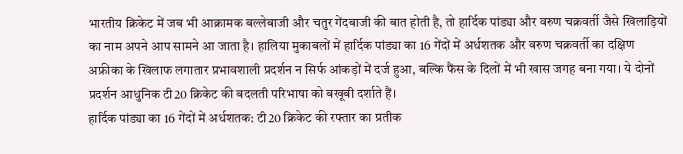भारतीय क्रिकेट में जब भी आक्रामक बल्लेबाजी और चतुर गेंदबाजी की बात होती है, तो हार्दिक पांड्या और वरुण चक्रवर्ती जैसे खिलाड़ियों का नाम अपने आप सामने आ जाता है। हालिया मुकाबलों में हार्दिक पांड्या का 16 गेंदों में अर्धशतक और वरुण चक्रवर्ती का दक्षिण अफ्रीका के खिलाफ लगातार प्रभावशाली प्रदर्शन न सिर्फ आंकड़ों में दर्ज हुआ, बल्कि फैंस के दिलों में भी खास जगह बना गया। ये दोनों प्रदर्शन आधुनिक टी20 क्रिकेट की बदलती परिभाषा को बखूबी दर्शाते हैं।
हार्दिक पांड्या का 16 गेंदों में अर्धशतक: टी20 क्रिकेट की रफ्तार का प्रतीक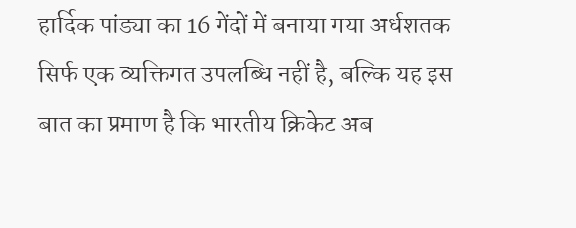हार्दिक पांड्या का 16 गेंदों में बनाया गया अर्धशतक सिर्फ एक व्यक्तिगत उपलब्धि नहीं है, बल्कि यह इस बात का प्रमाण है कि भारतीय क्रिकेट अब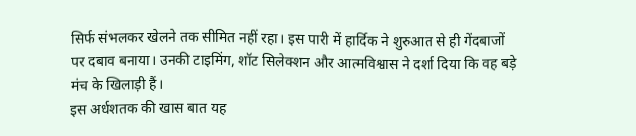सिर्फ संभलकर खेलने तक सीमित नहीं रहा। इस पारी में हार्दिक ने शुरुआत से ही गेंदबाजों पर दबाव बनाया। उनकी टाइमिंग, शॉट सिलेक्शन और आत्मविश्वास ने दर्शा दिया कि वह बड़े मंच के खिलाड़ी हैं।
इस अर्धशतक की खास बात यह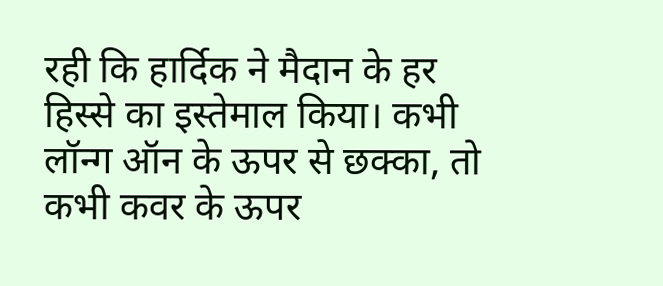रही कि हार्दिक ने मैदान के हर हिस्से का इस्तेमाल किया। कभी लॉन्ग ऑन के ऊपर से छक्का, तो कभी कवर के ऊपर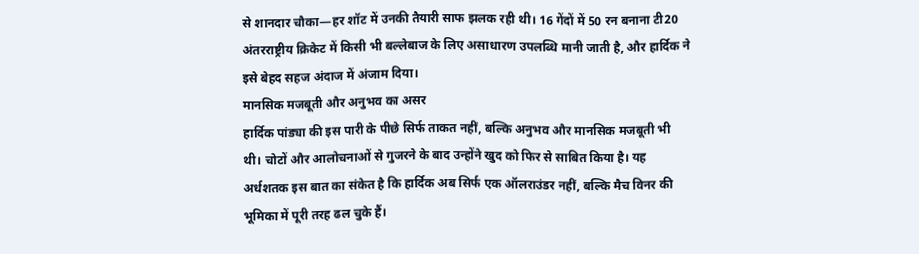से शानदार चौका—हर शॉट में उनकी तैयारी साफ झलक रही थी। 16 गेंदों में 50 रन बनाना टी20 अंतरराष्ट्रीय क्रिकेट में किसी भी बल्लेबाज के लिए असाधारण उपलब्धि मानी जाती है, और हार्दिक ने इसे बेहद सहज अंदाज में अंजाम दिया।
मानसिक मजबूती और अनुभव का असर
हार्दिक पांड्या की इस पारी के पीछे सिर्फ ताकत नहीं, बल्कि अनुभव और मानसिक मजबूती भी थी। चोटों और आलोचनाओं से गुजरने के बाद उन्होंने खुद को फिर से साबित किया है। यह अर्धशतक इस बात का संकेत है कि हार्दिक अब सिर्फ एक ऑलराउंडर नहीं, बल्कि मैच विनर की भूमिका में पूरी तरह ढल चुके हैं।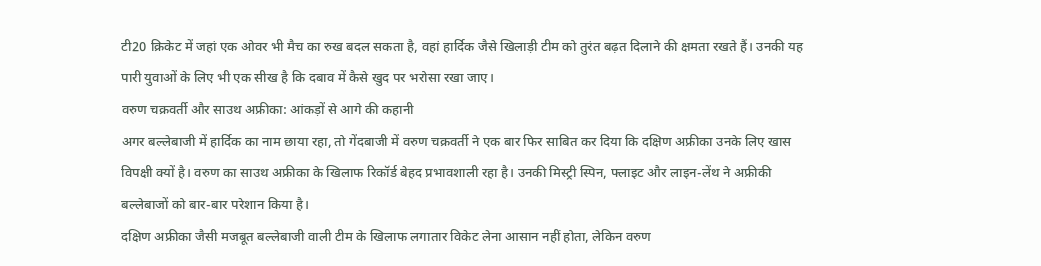टी20 क्रिकेट में जहां एक ओवर भी मैच का रुख बदल सकता है, वहां हार्दिक जैसे खिलाड़ी टीम को तुरंत बढ़त दिलाने की क्षमता रखते हैं। उनकी यह पारी युवाओं के लिए भी एक सीख है कि दबाव में कैसे खुद पर भरोसा रखा जाए।
वरुण चक्रवर्ती और साउथ अफ्रीका: आंकड़ों से आगे की कहानी
अगर बल्लेबाजी में हार्दिक का नाम छाया रहा, तो गेंदबाजी में वरुण चक्रवर्ती ने एक बार फिर साबित कर दिया कि दक्षिण अफ्रीका उनके लिए खास विपक्षी क्यों है। वरुण का साउथ अफ्रीका के खिलाफ रिकॉर्ड बेहद प्रभावशाली रहा है। उनकी मिस्ट्री स्पिन, फ्लाइट और लाइन-लेंथ ने अफ्रीकी बल्लेबाजों को बार-बार परेशान किया है।
दक्षिण अफ्रीका जैसी मजबूत बल्लेबाजी वाली टीम के खिलाफ लगातार विकेट लेना आसान नहीं होता, लेकिन वरुण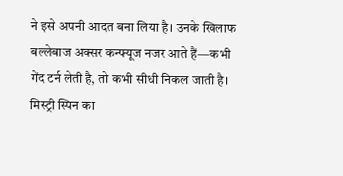ने इसे अपनी आदत बना लिया है। उनके खिलाफ बल्लेबाज अक्सर कन्फ्यूज नजर आते हैं—कभी गेंद टर्न लेती है, तो कभी सीधी निकल जाती है।
मिस्ट्री स्पिन का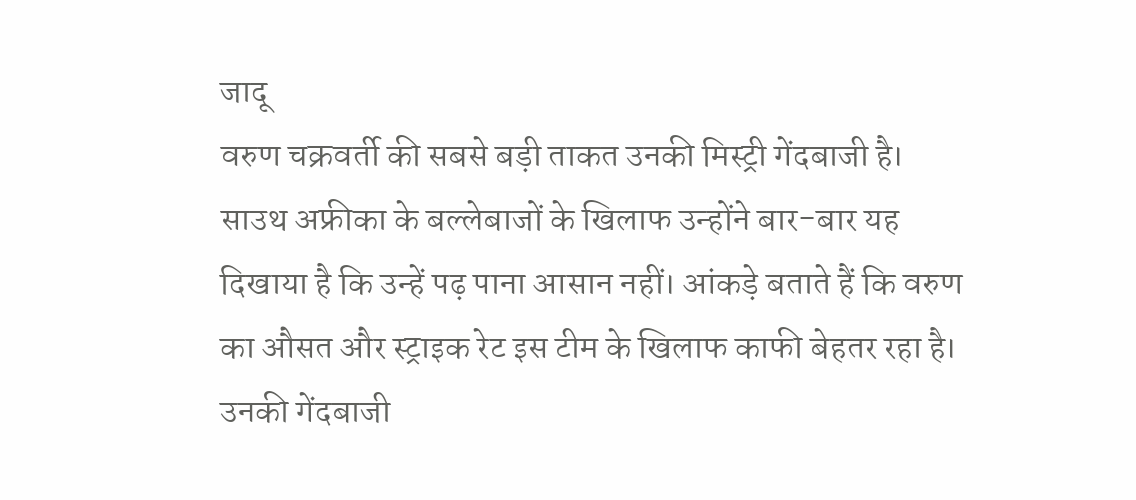जादू
वरुण चक्रवर्ती की सबसे बड़ी ताकत उनकी मिस्ट्री गेंदबाजी है। साउथ अफ्रीका के बल्लेबाजों के खिलाफ उन्होंने बार-बार यह दिखाया है कि उन्हें पढ़ पाना आसान नहीं। आंकड़े बताते हैं कि वरुण का औसत और स्ट्राइक रेट इस टीम के खिलाफ काफी बेहतर रहा है।
उनकी गेंदबाजी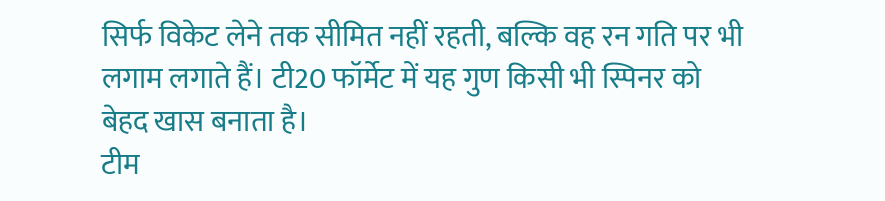सिर्फ विकेट लेने तक सीमित नहीं रहती, बल्कि वह रन गति पर भी लगाम लगाते हैं। टी20 फॉर्मेट में यह गुण किसी भी स्पिनर को बेहद खास बनाता है।
टीम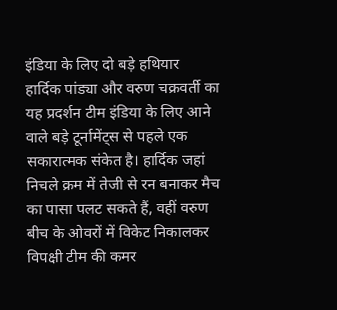इंडिया के लिए दो बड़े हथियार
हार्दिक पांड्या और वरुण चक्रवर्ती का यह प्रदर्शन टीम इंडिया के लिए आने वाले बड़े टूर्नामेंट्स से पहले एक सकारात्मक संकेत है। हार्दिक जहां निचले क्रम में तेजी से रन बनाकर मैच का पासा पलट सकते हैं, वहीं वरुण बीच के ओवरों में विकेट निकालकर विपक्षी टीम की कमर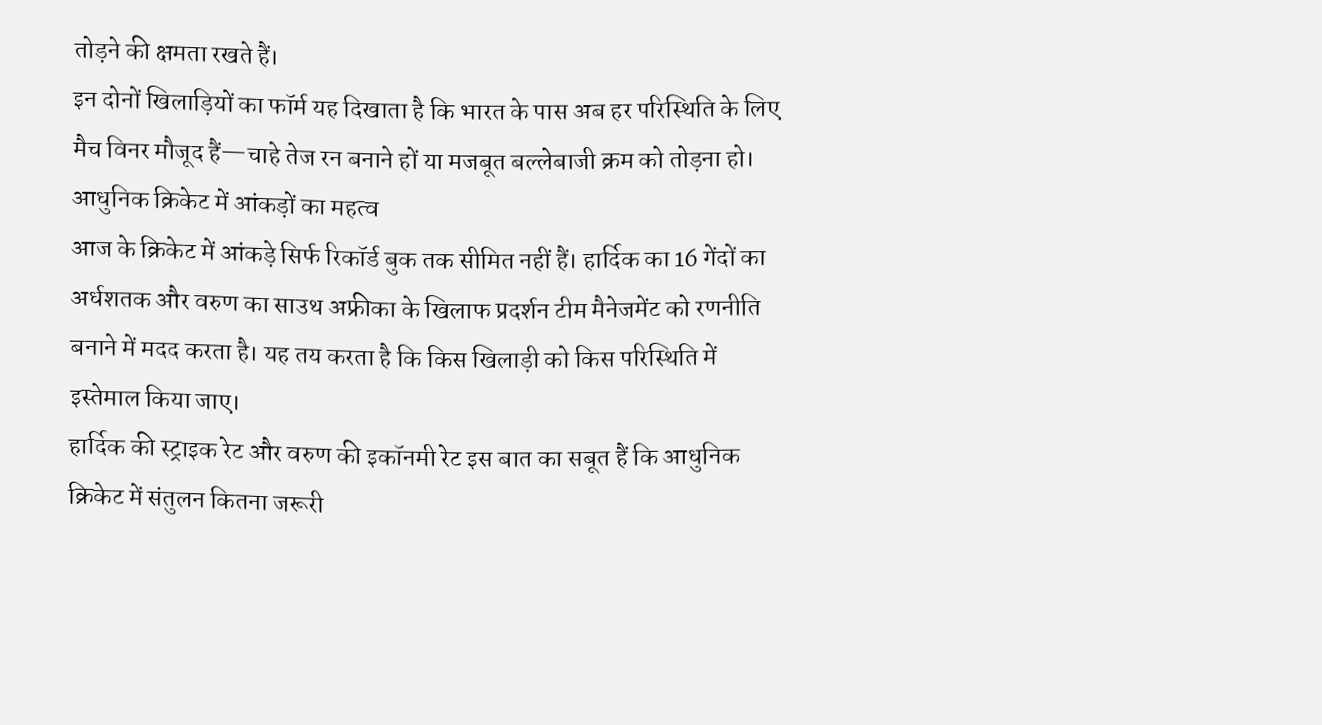तोड़ने की क्षमता रखते हैं।
इन दोनों खिलाड़ियों का फॉर्म यह दिखाता है कि भारत के पास अब हर परिस्थिति के लिए मैच विनर मौजूद हैं—चाहे तेज रन बनाने हों या मजबूत बल्लेबाजी क्रम को तोड़ना हो।
आधुनिक क्रिकेट में आंकड़ों का महत्व
आज के क्रिकेट में आंकड़े सिर्फ रिकॉर्ड बुक तक सीमित नहीं हैं। हार्दिक का 16 गेंदों का अर्धशतक और वरुण का साउथ अफ्रीका के खिलाफ प्रदर्शन टीम मैनेजमेंट को रणनीति बनाने में मदद करता है। यह तय करता है कि किस खिलाड़ी को किस परिस्थिति में इस्तेमाल किया जाए।
हार्दिक की स्ट्राइक रेट और वरुण की इकॉनमी रेट इस बात का सबूत हैं कि आधुनिक क्रिकेट में संतुलन कितना जरूरी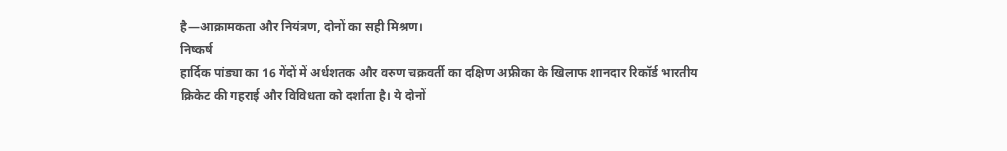है—आक्रामकता और नियंत्रण, दोनों का सही मिश्रण।
निष्कर्ष
हार्दिक पांड्या का 16 गेंदों में अर्धशतक और वरुण चक्रवर्ती का दक्षिण अफ्रीका के खिलाफ शानदार रिकॉर्ड भारतीय क्रिकेट की गहराई और विविधता को दर्शाता है। ये दोनों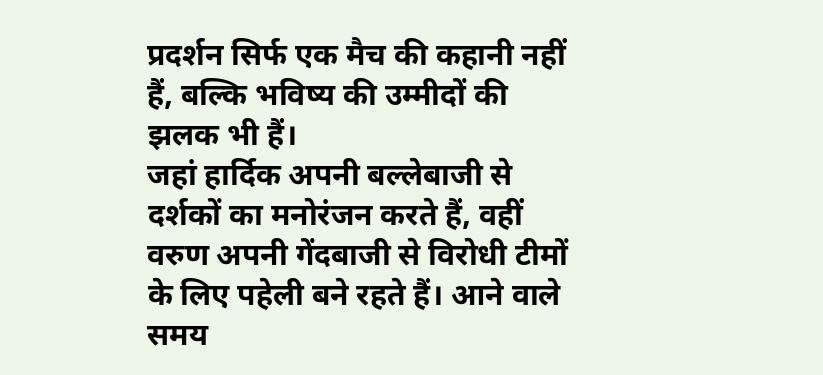प्रदर्शन सिर्फ एक मैच की कहानी नहीं हैं, बल्कि भविष्य की उम्मीदों की झलक भी हैं।
जहां हार्दिक अपनी बल्लेबाजी से दर्शकों का मनोरंजन करते हैं, वहीं वरुण अपनी गेंदबाजी से विरोधी टीमों के लिए पहेली बने रहते हैं। आने वाले समय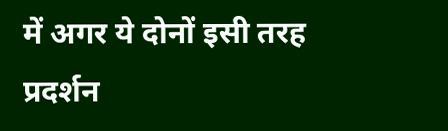में अगर ये दोनों इसी तरह प्रदर्शन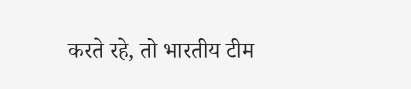करते रहे, तो भारतीय टीम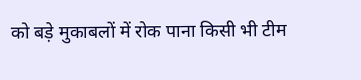को बड़े मुकाबलों में रोक पाना किसी भी टीम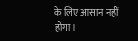के लिए आसान नहीं होगा।